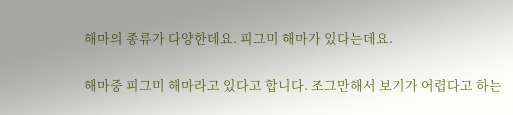해마의 종류가 다양한데요. 피그미 해마가 있다는데요.

해마중 피그미 해마라고 있다고 합니다. 조그만해서 보기가 어렵다고 하는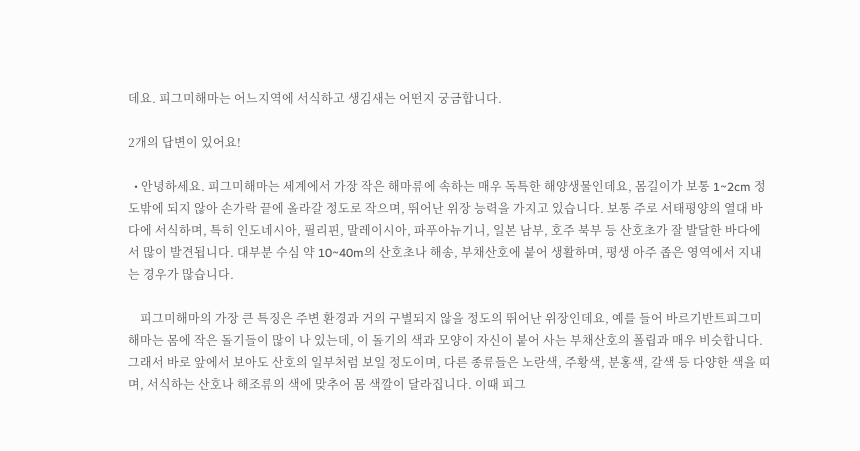데요. 피그미해마는 어느지역에 서식하고 생김새는 어떤지 궁금합니다.

2개의 답변이 있어요!

  • 안녕하세요. 피그미해마는 세계에서 가장 작은 해마류에 속하는 매우 독특한 해양생물인데요, 몸길이가 보통 1~2cm 정도밖에 되지 않아 손가락 끝에 올라갈 정도로 작으며, 뛰어난 위장 능력을 가지고 있습니다. 보통 주로 서태평양의 열대 바다에 서식하며, 특히 인도네시아, 필리핀, 말레이시아, 파푸아뉴기니, 일본 남부, 호주 북부 등 산호초가 잘 발달한 바다에서 많이 발견됩니다. 대부분 수심 약 10~40m의 산호초나 해송, 부채산호에 붙어 생활하며, 평생 아주 좁은 영역에서 지내는 경우가 많습니다.

    피그미해마의 가장 큰 특징은 주변 환경과 거의 구별되지 않을 정도의 뛰어난 위장인데요, 예를 들어 바르기반트피그미해마는 몸에 작은 돌기들이 많이 나 있는데, 이 돌기의 색과 모양이 자신이 붙어 사는 부채산호의 폴립과 매우 비슷합니다. 그래서 바로 앞에서 보아도 산호의 일부처럼 보일 정도이며, 다른 종류들은 노란색, 주황색, 분홍색, 갈색 등 다양한 색을 띠며, 서식하는 산호나 해조류의 색에 맞추어 몸 색깔이 달라집니다. 이때 피그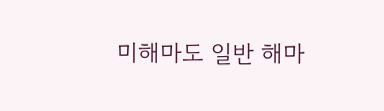미해마도 일반 해마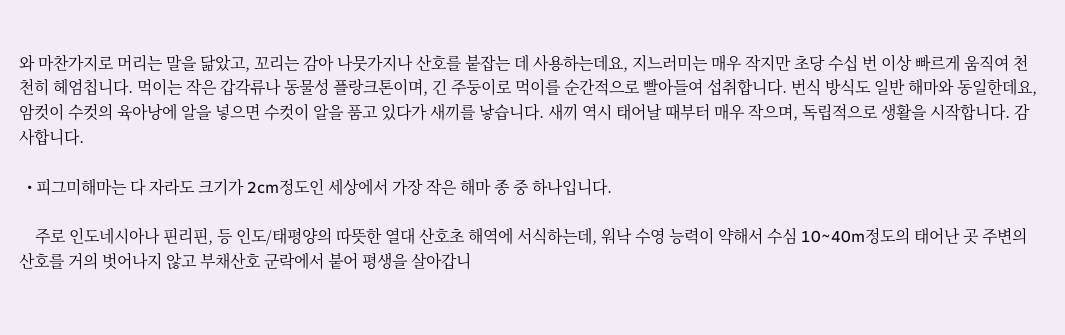와 마찬가지로 머리는 말을 닮았고, 꼬리는 감아 나뭇가지나 산호를 붙잡는 데 사용하는데요, 지느러미는 매우 작지만 초당 수십 번 이상 빠르게 움직여 천천히 헤엄칩니다. 먹이는 작은 갑각류나 동물성 플랑크톤이며, 긴 주둥이로 먹이를 순간적으로 빨아들여 섭취합니다. 번식 방식도 일반 해마와 동일한데요, 암컷이 수컷의 육아낭에 알을 넣으면 수컷이 알을 품고 있다가 새끼를 낳습니다. 새끼 역시 태어날 때부터 매우 작으며, 독립적으로 생활을 시작합니다. 감사합니다.

  • 피그미해마는 다 자라도 크기가 2cm정도인 세상에서 가장 작은 해마 종 중 하나입니다.

    주로 인도네시아나 핀리핀, 등 인도/태평양의 따뜻한 열대 산호초 해역에 서식하는데, 워낙 수영 능력이 약해서 수심 10~40m정도의 태어난 곳 주변의 산호를 거의 벗어나지 않고 부채산호 군락에서 붙어 평생을 살아갑니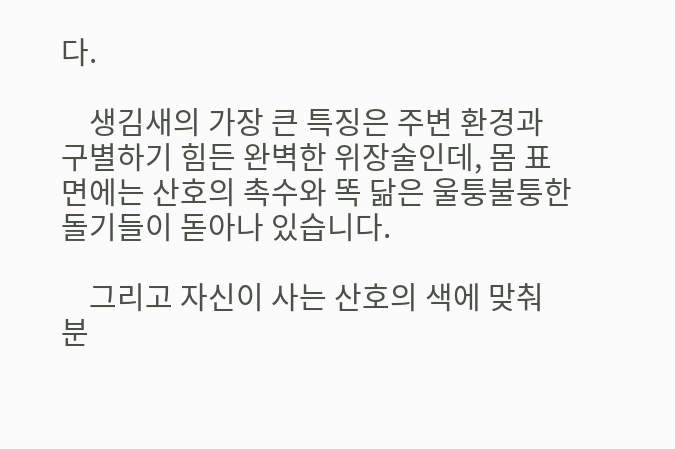다.

    생김새의 가장 큰 특징은 주변 환경과 구별하기 힘든 완벽한 위장술인데, 몸 표면에는 산호의 촉수와 똑 닮은 울퉁불퉁한 돌기들이 돋아나 있습니다.

    그리고 자신이 사는 산호의 색에 맞춰 분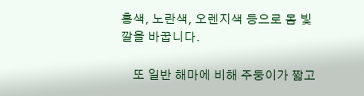홍색, 노란색, 오렌지색 등으로 몸 빛깔을 바꿉니다.

    또 일반 해마에 비해 주둥이가 짧고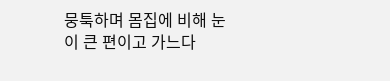뭉툭하며 몸집에 비해 눈이 큰 편이고 가느다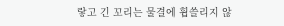랗고 긴 꼬리는 물결에 휩쓸리지 않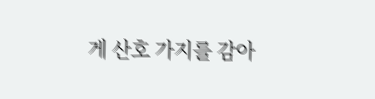게 산호 가지를 감아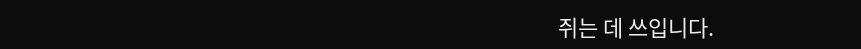쥐는 데 쓰입니다.